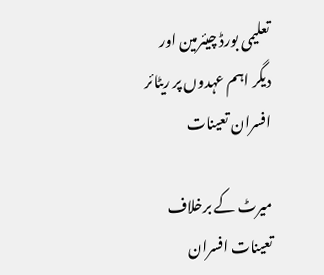تعلیمی بورڈ چیئرمین اور دیگر اہم عہدوں پر ریٹائر افسران تعینات

میرٹ کے برخلاف تعینات افسران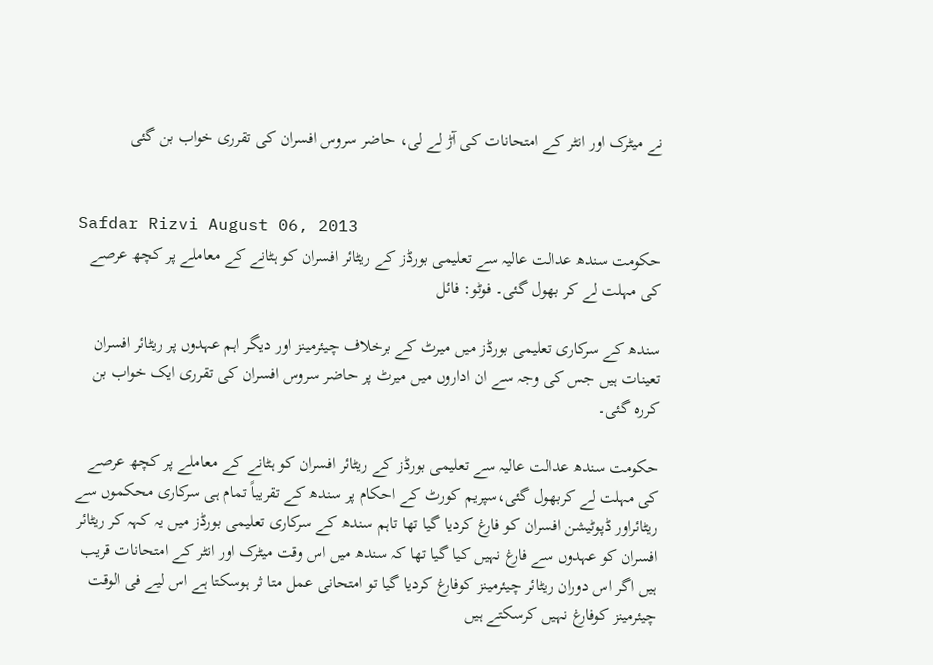نے میٹرک اور انٹر کے امتحانات کی آڑ لے لی، حاضر سروس افسران کی تقرری خواب بن گئی


Safdar Rizvi August 06, 2013
حکومت سندھ عدالت عالیہ سے تعلیمی بورڈز کے ریٹائر افسران کو ہٹانے کے معاملے پر کچھ عرصے کی مہلت لے کر بھول گئی۔ فوٹو: فائل

سندھ کے سرکاری تعلیمی بورڈز میں میرٹ کے برخلاف چیئرمینز اور دیگر اہم عہدوں پر ریٹائر افسران تعینات ہیں جس کی وجہ سے ان اداروں میں میرٹ پر حاضر سروس افسران کی تقرری ایک خواب بن کررہ گئی۔

حکومت سندھ عدالت عالیہ سے تعلیمی بورڈز کے ریٹائر افسران کو ہٹانے کے معاملے پر کچھ عرصے کی مہلت لے کربھول گئی،سپریم کورٹ کے احکام پر سندھ کے تقریباً تمام ہی سرکاری محکموں سے ریٹائراور ڈپوٹیشن افسران کو فارغ کردیا گیا تھا تاہم سندھ کے سرکاری تعلیمی بورڈز میں یہ کہہ کر ریٹائر افسران کو عہدوں سے فارغ نہیں کیا گیا تھا کہ سندھ میں اس وقت میٹرک اور انٹر کے امتحانات قریب ہیں اگر اس دوران ریٹائر چیئرمینز کوفارغ کردیا گیا تو امتحانی عمل متا ثر ہوسکتا ہے اس لیے فی الوقت چیئرمینز کوفارغ نہیں کرسکتے ہیں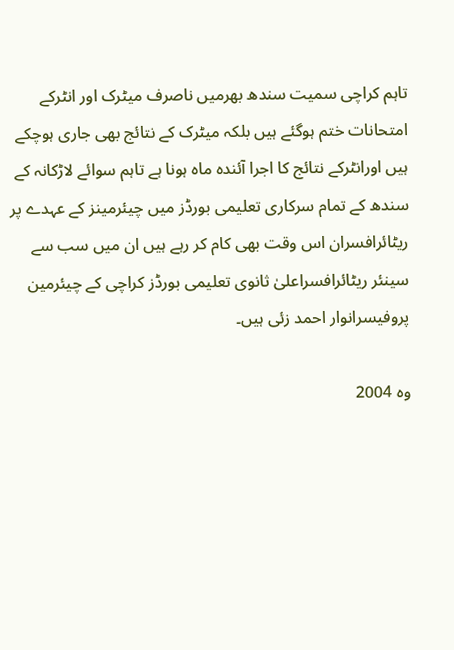تاہم کراچی سمیت سندھ بھرمیں ناصرف میٹرک اور انٹرکے امتحانات ختم ہوگئے ہیں بلکہ میٹرک کے نتائج بھی جاری ہوچکے ہیں اورانٹرکے نتائج کا اجرا آئندہ ماہ ہونا ہے تاہم سوائے لاڑکانہ کے سندھ کے تمام سرکاری تعلیمی بورڈز میں چیئرمینز کے عہدے پر ریٹائرافسران اس وقت بھی کام کر رہے ہیں ان میں سب سے سینئر ریٹائرافسراعلیٰ ثانوی تعلیمی بورڈز کراچی کے چیئرمین پروفیسرانوار احمد زئی ہیں۔

وہ 2004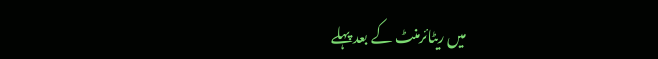میں ریٹائرمنٹ کے بعد پہلے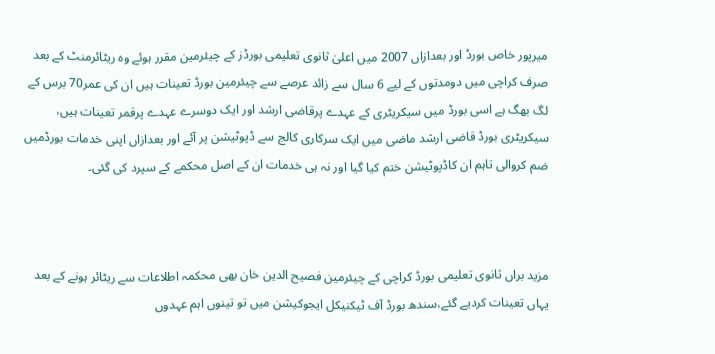میرپور خاص بورڈ اور بعدازاں 2007 میں اعلیٰ ثانوی تعلیمی بورڈز کے چیئرمین مقرر ہوئے وہ ریٹائرمنٹ کے بعد صرف کراچی میں دومدتوں کے لیے 6 سال سے زائد عرصے سے چیئرمین بورڈ تعینات ہیں ان کی عمر70 برس کے لگ بھگ ہے اسی بورڈ میں سیکریٹری کے عہدے پرقاضی ارشد اور ایک دوسرے عہدے پرقمر تعینات ہیں، سیکریٹری بورڈ قاضی ارشد ماضی میں ایک سرکاری کالج سے ڈپوٹیشن پر آئے اور بعدازاں اپنی خدمات بورڈمیں ضم کروالی تاہم ان کاڈپوٹیشن ختم کیا گیا اور نہ ہی خدمات ان کے اصل محکمے کے سپرد کی گئی۔



مزید براں ثانوی تعلیمی بورڈ کراچی کے چیئرمین فصیح الدین خان بھی محکمہ اطلاعات سے ریٹائر ہونے کے بعد یہاں تعینات کردیے گئے،سندھ بورڈ آف ٹیکنیکل ایجوکیشن میں تو تینوں اہم عہدوں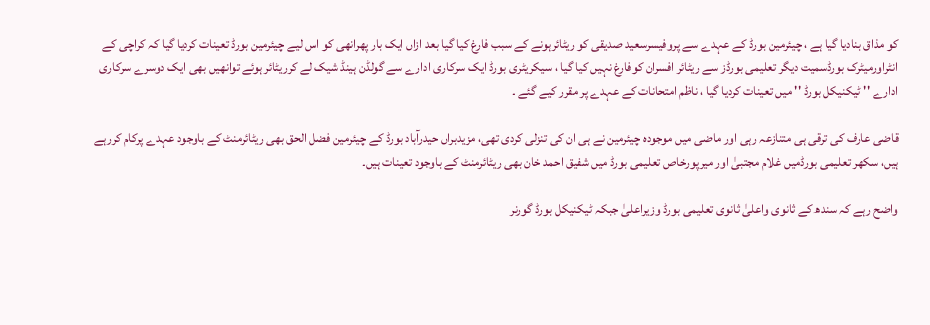کو مذاق بنادیا گیا ہے ، چیئرمین بورڈ کے عہدے سے پروفیسرسعید صدیقی کو ریٹائرہونے کے سبب فارغ کیا گیا بعد ازاں ایک بار پھرانھی کو اس لیے چیئرمین بورڈ تعینات کردیا گیا کہ کراچی کے انٹراورمیٹرک بورڈسمیت دیگر تعلیمی بورڈز سے ریٹائر افسران کوفارغ نہیں کیا گیا ، سیکریٹری بورڈ ایک سرکاری ادارے سے گولڈن ہینڈ شیک لے کرریٹائر ہوئے توانھیں بھی ایک دوسرے سرکاری ادارے '' ٹیکنیکل بورڈ '' میں تعینات کردیا گیا ، ناظم امتحانات کے عہدے پر مقرر کیے گئے ۔

قاضی عارف کی ترقی ہی متنازعہ رہی اور ماضی میں موجودہ چیئرمین نے ہی ان کی تنزلی کردی تھی، مزیدبراں حیدرآباد بورڈ کے چیئرمین فضل الحق بھی ریٹائرمنٹ کے باوجود عہدے پرکام کررہے ہیں، سکھر تعلیمی بورڈمیں غلام مجتبیٰ اور میرپورخاص تعلیمی بورڈ میں شفیق احمد خان بھی ریٹائرمنٹ کے باوجود تعینات ہیں۔

واضح رہے کہ سندھ کے ثانوی واعلیٰ ثانوی تعلیمی بورڈ وزیراعلیٰ جبکہ ٹیکنیکل بورڈ گورنر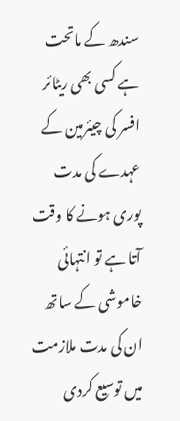سندھ کے ماتحت ہے کسی بھی ریٹائر افسر کی چیئرمین کے عہدے کی مدت پوری ہونے کا وقت آتا ہے تو انتہائی خاموشی کے ساتھ ان کی مدت ملازمت میں توسیع کردی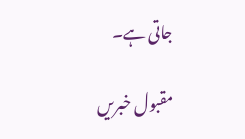جاتی ہے۔

مقبول خبریں